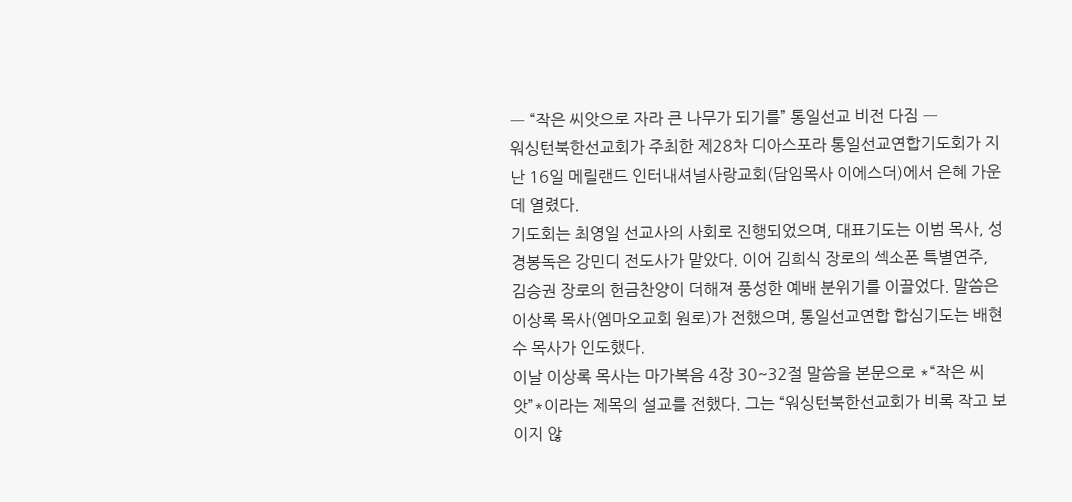― “작은 씨앗으로 자라 큰 나무가 되기를” 통일선교 비전 다짐 ―
워싱턴북한선교회가 주최한 제28차 디아스포라 통일선교연합기도회가 지난 16일 메릴랜드 인터내셔널사랑교회(담임목사 이에스더)에서 은혜 가운데 열렸다.
기도회는 최영일 선교사의 사회로 진행되었으며, 대표기도는 이범 목사, 성경봉독은 강민디 전도사가 맡았다. 이어 김희식 장로의 섹소폰 특별연주, 김승권 장로의 헌금찬양이 더해져 풍성한 예배 분위기를 이끌었다. 말씀은 이상록 목사(엠마오교회 원로)가 전했으며, 통일선교연합 합심기도는 배현수 목사가 인도했다.
이날 이상록 목사는 마가복음 4장 30~32절 말씀을 본문으로 *“작은 씨앗”*이라는 제목의 설교를 전했다. 그는 “워싱턴북한선교회가 비록 작고 보이지 않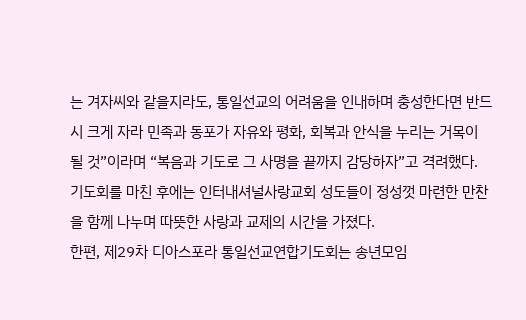는 겨자씨와 같을지라도, 통일선교의 어려움을 인내하며 충성한다면 반드시 크게 자라 민족과 동포가 자유와 평화, 회복과 안식을 누리는 거목이 될 것”이라며 “복음과 기도로 그 사명을 끝까지 감당하자”고 격려했다.
기도회를 마친 후에는 인터내셔널사랑교회 성도들이 정성껏 마련한 만찬을 함께 나누며 따뜻한 사랑과 교제의 시간을 가졌다.
한편, 제29차 디아스포라 통일선교연합기도회는 송년모임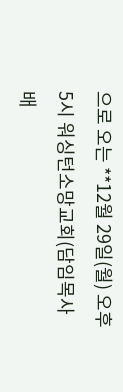으로 오는 **12월 29일(월) 오후 5시 워싱턴소망교회(담임목사 배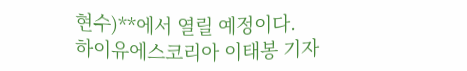현수)**에서 열릴 예정이다.
하이유에스코리아 이태봉 기자